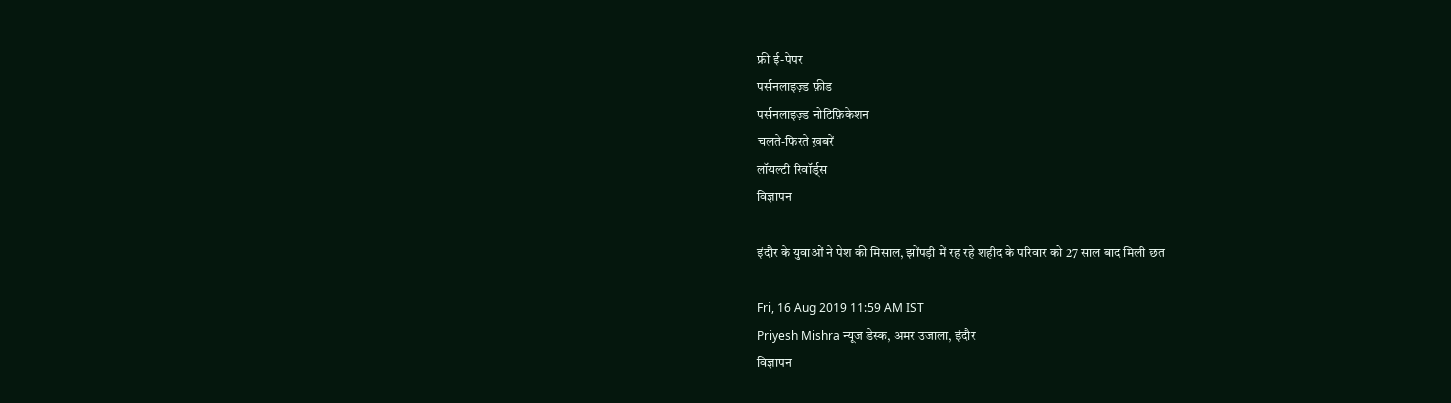फ्री ई-पेपर
पर्सनलाइज़्ड फ़ीड
पर्सनलाइज़्ड नोटिफ़िकेशन
चलते-फिरते ख़बरें
लॉयल्टी रिवॉर्ड्स
विज्ञापन

इंदौर के युवाओं ने पेश की मिसाल, झोंपड़ी में रह रहे शहीद के परिवार को 27 साल बाद मिली छत

Fri, 16 Aug 2019 11:59 AM IST
Priyesh Mishra न्यूज डेस्क, अमर उजाला, इंदौर
विज्ञापन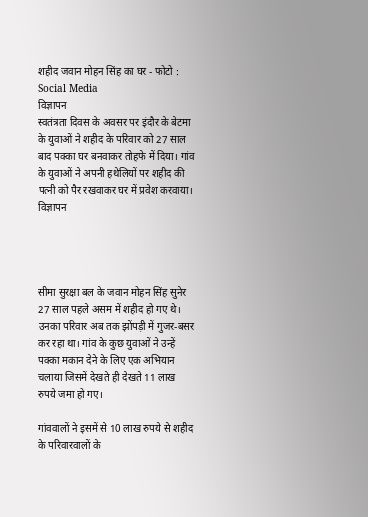शहीद जवान मोहन सिंह का घर - फोटो : Social Media
विज्ञापन
स्वतंत्रता दिवस के अवसर पर इंदौर के बेटमा के युवाओं ने शहीद के परिवार को 27 साल बाद पक्का घर बनवाकर तोहफे में दिया। गांव के युवाओं ने अपनी हथेलियों पर शहीद की पत्नी को पैर रखवाकर घर में प्रवेश करवाया।
विज्ञापन




सीमा सुरक्षा बल के जवान मोहन सिंह सुनेर 27 साल पहले असम में शहीद हो गए थे। उनका परिवार अब तक झोंपड़ी में गुजर-बसर कर रहा था। गांव के कुछ युवाओं ने उन्हें पक्का मकान देने के लिए एक अभियान चलाया जिसमें देखते ही देखते 11 लाख रुपये जमा हो गए।

गांववालों ने इसमें से 10 लाख रुपये से शहीद के परिवारवालों के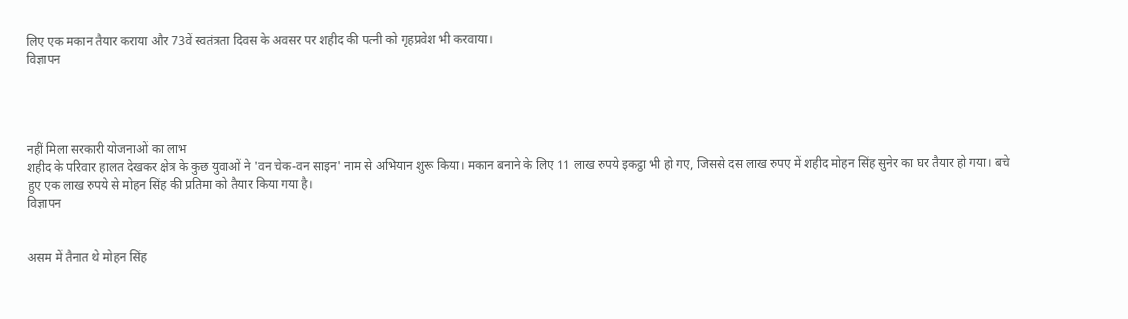लिए एक मकान तैयार कराया और 73वें स्वतंत्रता दिवस के अवसर पर शहीद की पत्नी को गृहप्रवेश भी करवाया।
विज्ञापन




नहीं मिला सरकारी योजनाओं का लाभ
शहीद के परिवार हालत देखकर क्षेत्र के कुछ युवाओं ने 'वन चेक-वन साइन' नाम से अभियान शुरू किया। मकान बनाने के लिए 11 लाख रुपये इकट्ठा भी हो गए, जिससे दस लाख रुपए में शहीद मोहन सिंह सुनेर का घर तैयार हो गया। बचे हुए एक लाख रुपये से मोहन सिंह की प्रतिमा को तैयार किया गया है।
विज्ञापन


असम में तैनात थे मोहन सिंह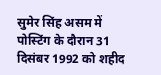सुमेर सिंह असम में पोस्टिंग के दौरान 31 दिसंबर 1992 को शहीद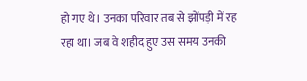हो गए थे। उनका परिवार तब से झोंपड़ी में रह रहा था। जब वे शहीद हुए उस समय उनकी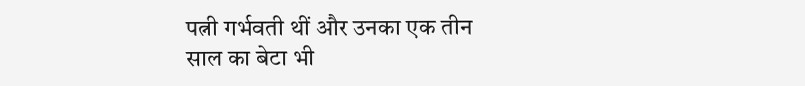पत्नी गर्भवती थीं और उनका एक तीन साल का बेटा भी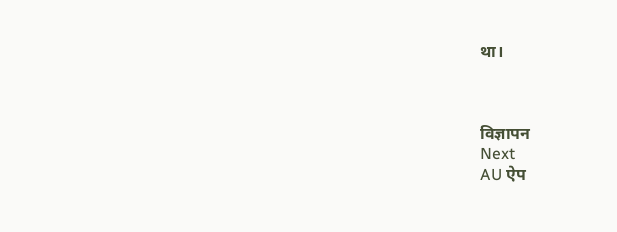था।



विज्ञापन
Next
AU ऐप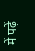में पढ़ें